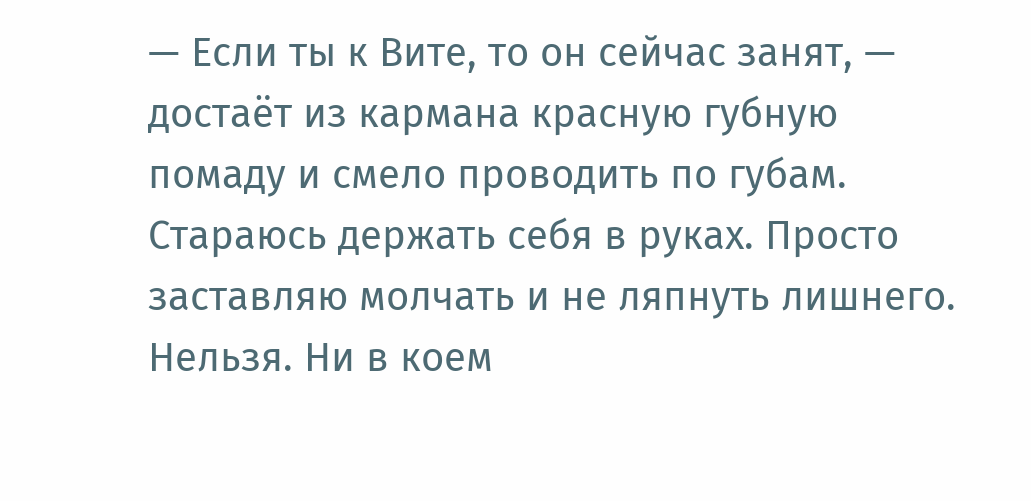— Если ты к Вите, то он сейчас занят, — достаёт из кармана красную губную помаду и смело проводить по губам.
Стараюсь держать себя в руках. Просто заставляю молчать и не ляпнуть лишнего. Нельзя. Ни в коем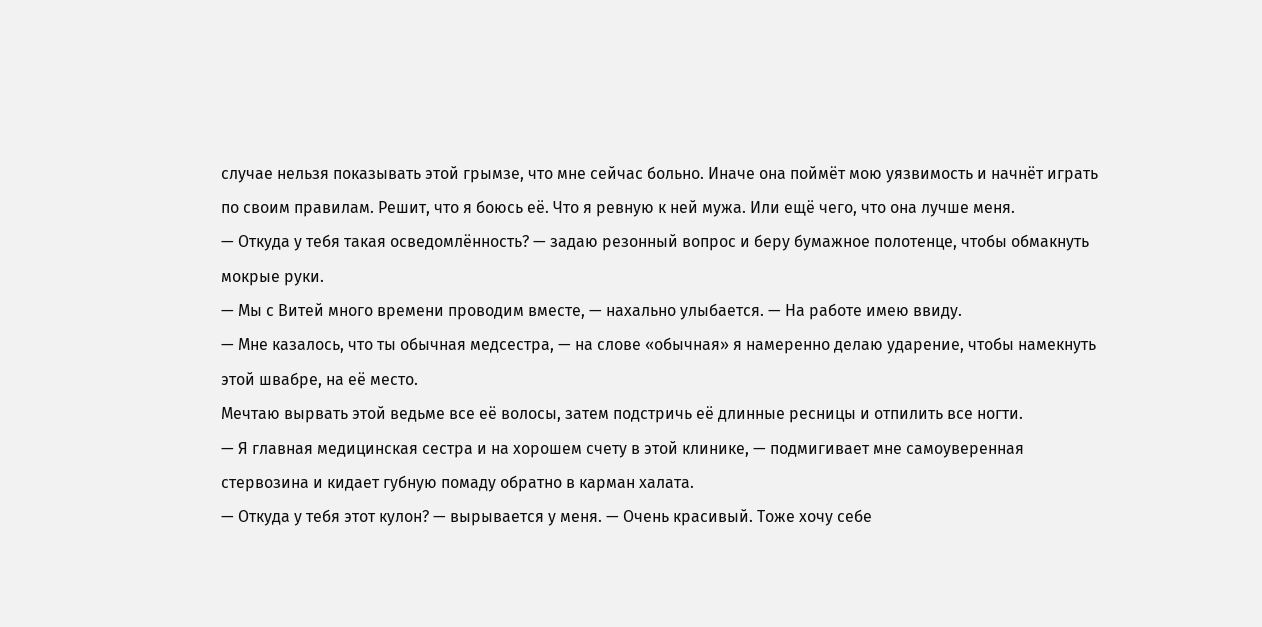случае нельзя показывать этой грымзе, что мне сейчас больно. Иначе она поймёт мою уязвимость и начнёт играть по своим правилам. Решит, что я боюсь её. Что я ревную к ней мужа. Или ещё чего, что она лучше меня.
— Откуда у тебя такая осведомлённость? — задаю резонный вопрос и беру бумажное полотенце, чтобы обмакнуть мокрые руки.
— Мы с Витей много времени проводим вместе, — нахально улыбается. — На работе имею ввиду.
— Мне казалось, что ты обычная медсестра, — на слове «обычная» я намеренно делаю ударение, чтобы намекнуть этой швабре, на её место.
Мечтаю вырвать этой ведьме все её волосы, затем подстричь её длинные ресницы и отпилить все ногти.
— Я главная медицинская сестра и на хорошем счету в этой клинике, — подмигивает мне самоуверенная стервозина и кидает губную помаду обратно в карман халата.
— Откуда у тебя этот кулон? — вырывается у меня. — Очень красивый. Тоже хочу себе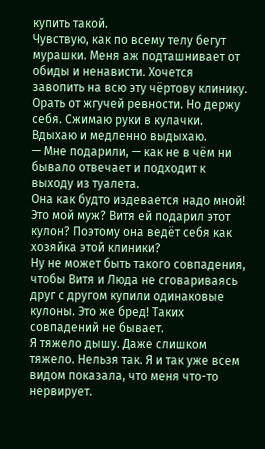купить такой.
Чувствую, как по всему телу бегут мурашки. Меня аж подташнивает от обиды и ненависти. Хочется завопить на всю эту чёртову клинику. Орать от жгучей ревности. Но держу себя. Сжимаю руки в кулачки. Вдыхаю и медленно выдыхаю.
— Мне подарили, — как не в чём ни бывало отвечает и подходит к выходу из туалета.
Она как будто издевается надо мной! Это мой муж? Витя ей подарил этот кулон? Поэтому она ведёт себя как хозяйка этой клиники?
Ну не может быть такого совпадения, чтобы Витя и Люда не сговариваясь друг с другом купили одинаковые кулоны. Это же бред! Таких совпадений не бывает.
Я тяжело дышу. Даже слишком тяжело. Нельзя так. Я и так уже всем видом показала, что меня что-то нервирует.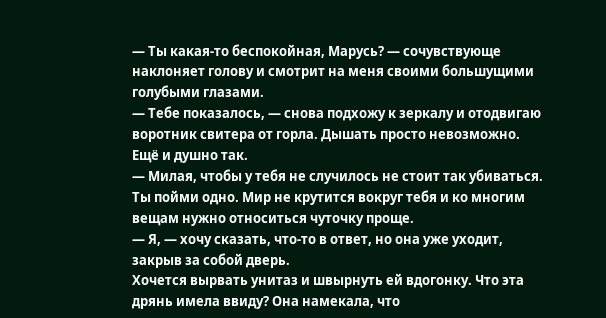— Ты какая-то беспокойная, Марусь? — сочувствующе наклоняет голову и смотрит на меня своими большущими голубыми глазами.
— Тебе показалось, — снова подхожу к зеркалу и отодвигаю воротник свитера от горла. Дышать просто невозможно. Ещё и душно так.
— Милая, чтобы у тебя не случилось не стоит так убиваться. Ты пойми одно. Мир не крутится вокруг тебя и ко многим вещам нужно относиться чуточку проще.
— Я, — хочу сказать, что-то в ответ, но она уже уходит, закрыв за собой дверь.
Хочется вырвать унитаз и швырнуть ей вдогонку. Что эта дрянь имела ввиду? Она намекала, что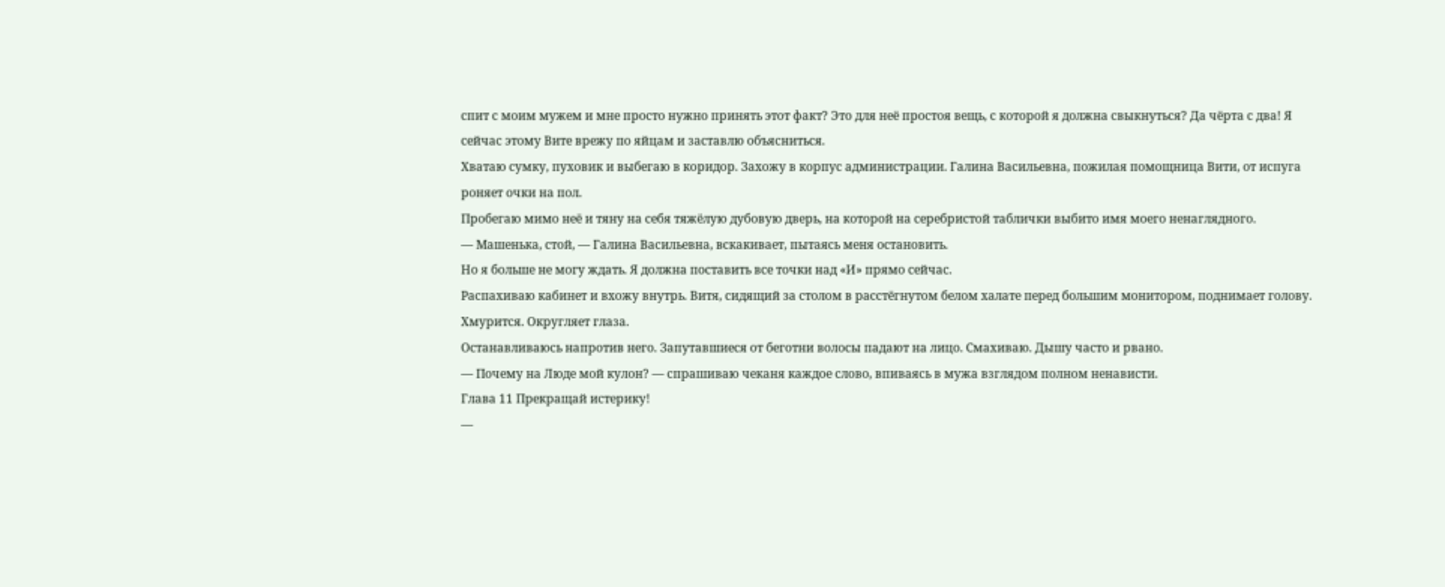спит с моим мужем и мне просто нужно принять этот факт? Это для неё простоя вещь, с которой я должна свыкнуться? Да чёрта с два! Я сейчас этому Вите врежу по яйцам и заставлю объясниться.
Хватаю сумку, пуховик и выбегаю в коридор. Захожу в корпус администрации. Галина Васильевна, пожилая помощница Вити, от испуга роняет очки на пол.
Пробегаю мимо неё и тяну на себя тяжёлую дубовую дверь, на которой на серебристой таблички выбито имя моего ненаглядного.
— Машенька, стой, — Галина Васильевна, вскакивает, пытаясь меня остановить.
Но я больше не могу ждать. Я должна поставить все точки над «И» прямо сейчас.
Распахиваю кабинет и вхожу внутрь. Витя, сидящий за столом в расстёгнутом белом халате перед большим монитором, поднимает голову. Хмурится. Округляет глаза.
Останавливаюсь напротив него. Запутавшиеся от беготни волосы падают на лицо. Смахиваю. Дышу часто и рвано.
— Почему на Люде мой кулон? — спрашиваю чеканя каждое слово, впиваясь в мужа взглядом полном ненависти.
Глава 11 Прекращай истерику!
—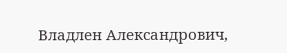Владлен Александрович,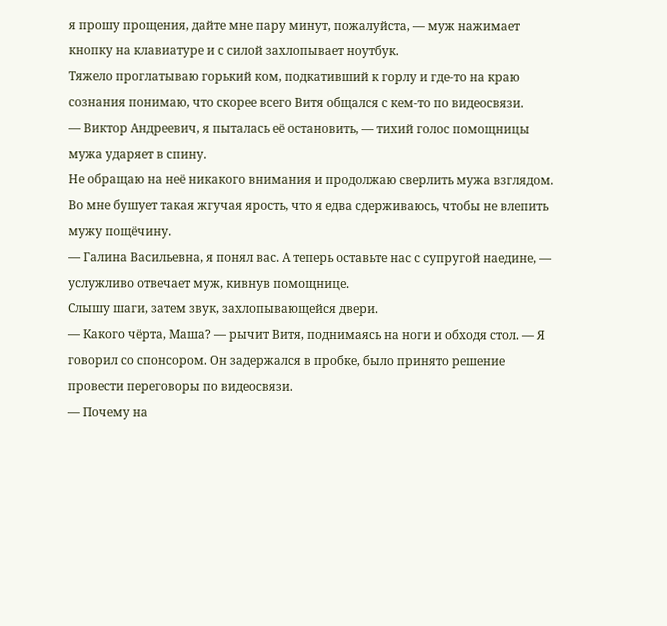я прошу прощения, дайте мне пару минут, пожалуйста, — муж нажимает кнопку на клавиатуре и с силой захлопывает ноутбук.
Тяжело проглатываю горький ком, подкативший к горлу и где-то на краю сознания понимаю, что скорее всего Витя общался с кем-то по видеосвязи.
— Виктор Андреевич, я пыталась её остановить, — тихий голос помощницы мужа ударяет в спину.
Не обращаю на неё никакого внимания и продолжаю сверлить мужа взглядом. Во мне бушует такая жгучая ярость, что я едва сдерживаюсь, чтобы не влепить мужу пощёчину.
— Галина Васильевна, я понял вас. А теперь оставьте нас с супругой наедине, — услужливо отвечает муж, кивнув помощнице.
Слышу шаги, затем звук, захлопывающейся двери.
— Какого чёрта, Маша? — рычит Витя, поднимаясь на ноги и обходя стол. — Я говорил со спонсором. Он задержался в пробке, было принято решение провести переговоры по видеосвязи.
— Почему на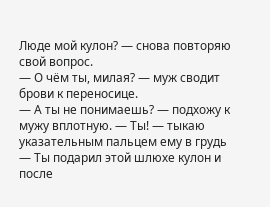Люде мой кулон? — снова повторяю свой вопрос.
— О чём ты, милая? — муж сводит брови к переносице.
— А ты не понимаешь? — подхожу к мужу вплотную. — Ты! — тыкаю указательным пальцем ему в грудь — Ты подарил этой шлюхе кулон и после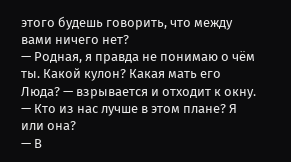этого будешь говорить, что между вами ничего нет?
— Родная, я правда не понимаю о чём ты. Какой кулон? Какая мать его Люда? — взрывается и отходит к окну.
— Кто из нас лучше в этом плане? Я или она?
— В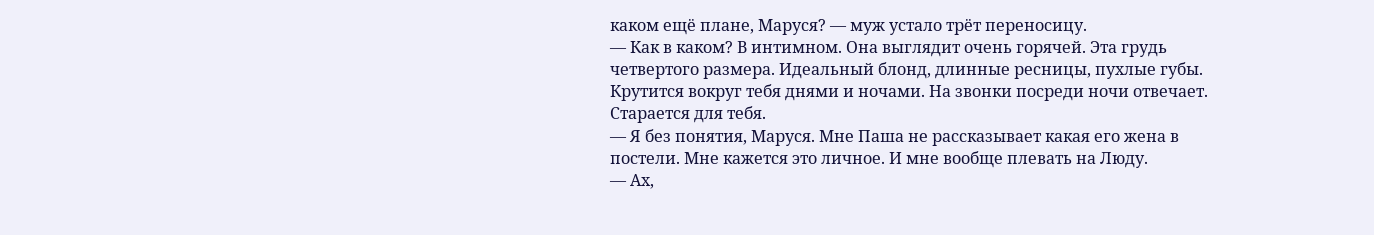каком ещё плане, Маруся? — муж устало трёт переносицу.
— Как в каком? В интимном. Она выглядит очень горячей. Эта грудь четвертого размера. Идеальный блонд, длинные ресницы, пухлые губы. Крутится вокруг тебя днями и ночами. На звонки посреди ночи отвечает. Старается для тебя.
— Я без понятия, Маруся. Мне Паша не рассказывает какая его жена в постели. Мне кажется это личное. И мне вообще плевать на Люду.
— Ах,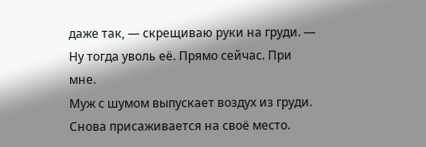даже так, — скрещиваю руки на груди. — Ну тогда уволь её. Прямо сейчас. При мне.
Муж с шумом выпускает воздух из груди. Снова присаживается на своё место.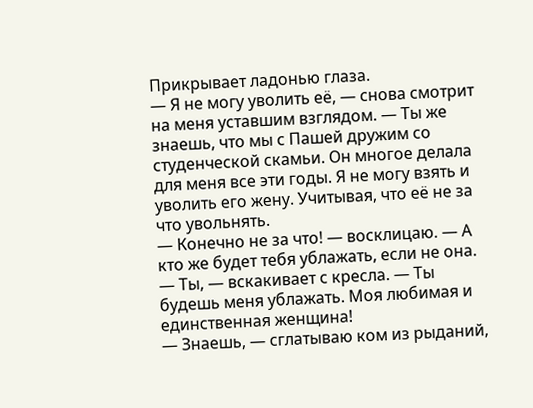Прикрывает ладонью глаза.
— Я не могу уволить её, — снова смотрит на меня уставшим взглядом. — Ты же знаешь, что мы с Пашей дружим со студенческой скамьи. Он многое делала для меня все эти годы. Я не могу взять и уволить его жену. Учитывая, что её не за что увольнять.
— Конечно не за что! — восклицаю. — А кто же будет тебя ублажать, если не она.
— Ты, — вскакивает с кресла. — Ты будешь меня ублажать. Моя любимая и единственная женщина!
— Знаешь, — сглатываю ком из рыданий,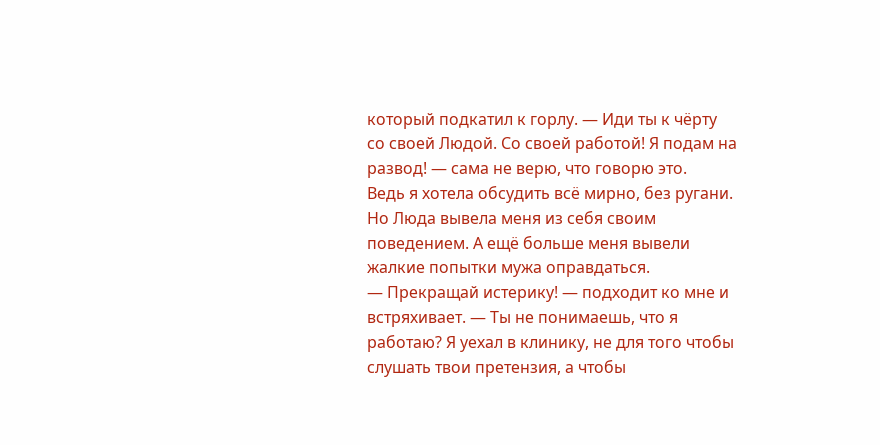который подкатил к горлу. — Иди ты к чёрту со своей Людой. Со своей работой! Я подам на развод! — сама не верю, что говорю это.
Ведь я хотела обсудить всё мирно, без ругани. Но Люда вывела меня из себя своим поведением. А ещё больше меня вывели жалкие попытки мужа оправдаться.
— Прекращай истерику! — подходит ко мне и встряхивает. — Ты не понимаешь, что я работаю? Я уехал в клинику, не для того чтобы слушать твои претензия, а чтобы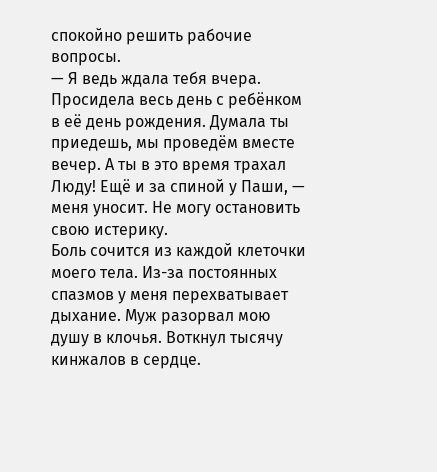спокойно решить рабочие вопросы.
— Я ведь ждала тебя вчера. Просидела весь день с ребёнком в её день рождения. Думала ты приедешь, мы проведём вместе вечер. А ты в это время трахал Люду! Ещё и за спиной у Паши, — меня уносит. Не могу остановить свою истерику.
Боль сочится из каждой клеточки моего тела. Из-за постоянных спазмов у меня перехватывает дыхание. Муж разорвал мою душу в клочья. Воткнул тысячу кинжалов в сердце.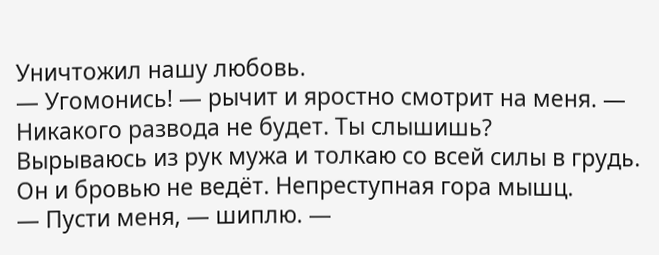Уничтожил нашу любовь.
— Угомонись! — рычит и яростно смотрит на меня. — Никакого развода не будет. Ты слышишь?
Вырываюсь из рук мужа и толкаю со всей силы в грудь. Он и бровью не ведёт. Непреступная гора мышц.
— Пусти меня, — шиплю. —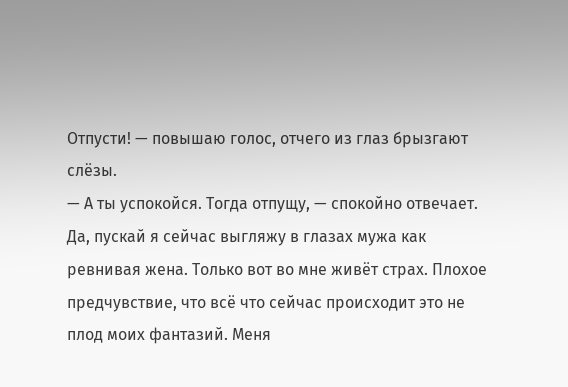Отпусти! — повышаю голос, отчего из глаз брызгают слёзы.
— А ты успокойся. Тогда отпущу, — спокойно отвечает.
Да, пускай я сейчас выгляжу в глазах мужа как ревнивая жена. Только вот во мне живёт страх. Плохое предчувствие, что всё что сейчас происходит это не плод моих фантазий. Меня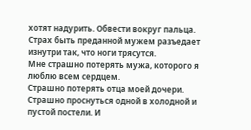хотят надурить. Обвести вокруг пальца. Страх быть преданной мужем разъедает изнутри так, что ноги трясутся.
Мне страшно потерять мужа, которого я люблю всем сердцем.
Страшно потерять отца моей дочери.
Страшно проснуться одной в холодной и пустой постели. И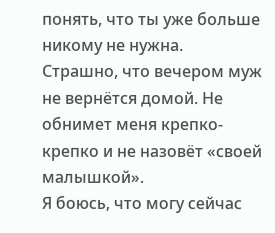понять, что ты уже больше никому не нужна.
Страшно, что вечером муж не вернётся домой. Не обнимет меня крепко-крепко и не назовёт «своей малышкой».
Я боюсь, что могу сейчас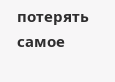потерять самое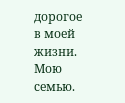дорогое в моей жизни. Мою семью.